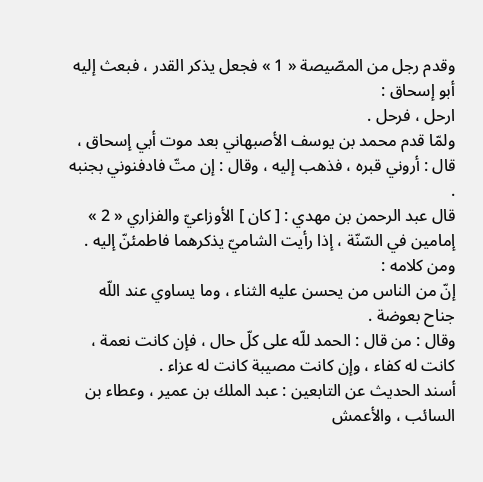وقدم رجل من المصّيصة « 1 » فجعل يذكر القدر ، فبعث إليه أبو إسحاق :
ارحل ، فرحل .
ولمّا قدم محمد بن يوسف الأصبهاني بعد موت أبي إسحاق ، قال : أروني قبره ، فذهب إليه ، وقال : إن متّ فادفنوني بجنبه .
قال عبد الرحمن بن مهدي : [ كان ] الأوزاعيّ والفزاري « 2 » إمامين في السّنّة ، إذا رأيت الشاميّ يذكرهما فاطمئنّ إليه .
ومن كلامه :
إنّ من الناس من يحسن عليه الثناء ، وما يساوي عند اللّه جناح بعوضة .
وقال : من قال : الحمد للّه على كلّ حال ، فإن كانت نعمة ، كانت له كفاء ، وإن كانت مصيبة كانت له عزاء .
أسند الحديث عن التابعين : عبد الملك بن عمير ، وعطاء بن السائب ، والأعمش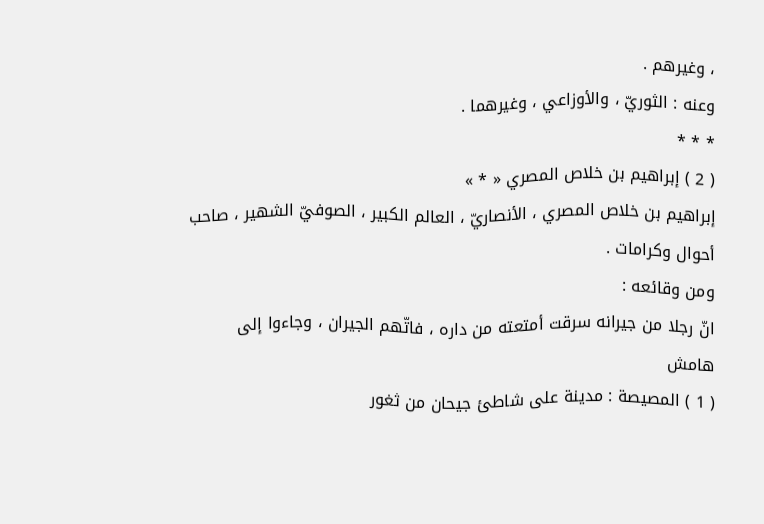، وغيرهم .
وعنه : الثوريّ ، والأوزاعي ، وغيرهما .
* * *
( 2 ) إبراهيم بن خلاص المصري « * »
إبراهيم بن خلاص المصري ، الأنصاريّ ، العالم الكبير ، الصوفيّ الشهير ، صاحب أحوال وكرامات .
ومن وقائعه :
انّ رجلا من جيرانه سرقت أمتعته من داره ، فاتّهم الجيران ، وجاءوا إلى
هامش
( 1 ) المصيصة : مدينة على شاطئ جيحان من ثغور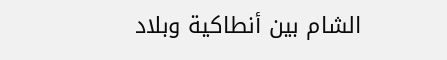الشام بين أنطاكية وبلاد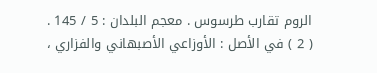الروم تقارب طرسوس . معجم البلدان : 5 / 145 .
( 2 ) في الأصل : الأوزاعي الأصبهاني والفزاري ،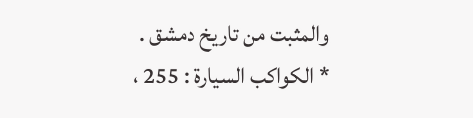والمثبت من تاريخ دمشق .
* الكواكب السيارة : 255 ،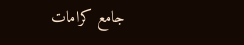جامع كرامات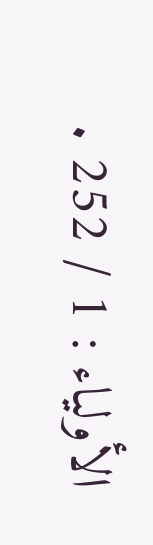الأولياء : 1 / 252 .